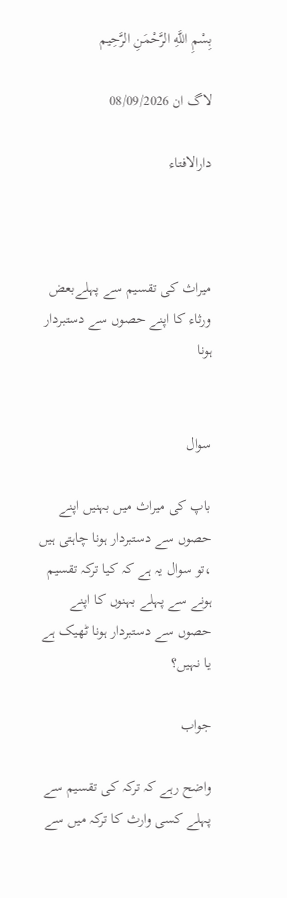بِسْمِ اللَّهِ الرَّحْمَنِ الرَّحِيم

لاگ ان 08/09/2026

دارالافتاء



میراث کی تقسیم سے پہلےبعض ورثاء کا اپنے حصوں سے دستبردار ہونا


سوال

باپ کی میراث میں بہنیں اپنے حصوں سے دستبردار ہونا چاہتی ہیں ،تو سوال یہ ہے کہ کیا ترکہ تقسیم ہونے سے پہلے بہنوں کا اپنے حصوں سے دستبردار ہونا ٹھیک ہے یا نہیں؟

جواب

واضح رہے کہ ترکہ کی تقسیم سے پہلے کسی وارث کا ترکہ میں سے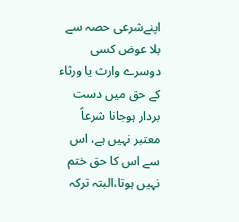اپنےشرعی حصہ سے بلا عوض کسی دوسرے وارث یا ورثاء کے حق میں دست بردار ہوجانا شرعاً معتبر نہیں ہے، اس سے اس کا حق ختم نہیں ہوتا،البتہ ترکہ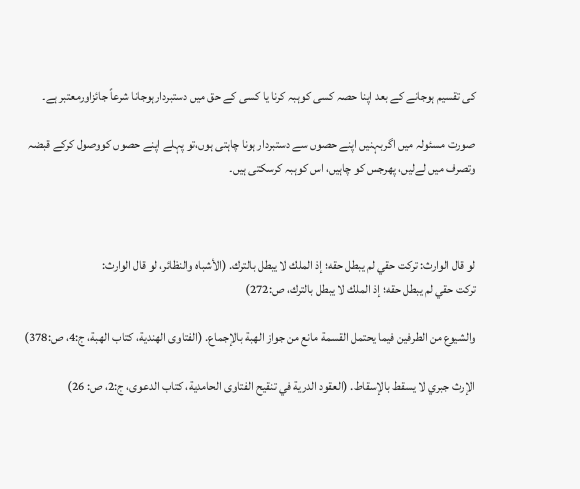کی تقسیم ہوجانے کے بعد اپنا حصہ کسی کوہبہ کرنا یا کسی کے حق میں دستبردارہوجانا شرعاً جائزاورمعتبر ہے۔

صورت مسئولہ میں اگربہنیں اپنے حصوں سے دستبردار ہونا چاہتی ہوں،تو پہلے اپنے حصوں کووصول کرکے قبضہ وتصرف میں لےلیں، پھرجس کو چاہیں، اس کوہبہ کرسکتی ہیں۔



لو ‌قال ‌الوارث: تركت ‌حقي ‌لم ‌يبطل ‌حقه؛ ‌إذ ‌الملك ‌لا ‌يبطل ‌بالترك. (الأشباہ والنظائر، ‌لو ‌قال ‌الوارث: تركت ‌حقي ‌لم ‌يبطل ‌حقه؛ ‌إذ ‌الملك ‌لا ‌يبطل ‌بالترك، ص:272)

والشيوع من الطرفين فيما يحتمل القسمة مانع من جواز الهبة بالإجماع. (الفتاوى الهندية، كتاب الهبة، ج:4، ص:378)

الإرث ‌جبري ‌لا ‌يسقط ‌بالإسقاط. (العقود الدرية في تنقيح الفتاوى الحامدية، كتاب الدعوى، ج:2، ص: 26)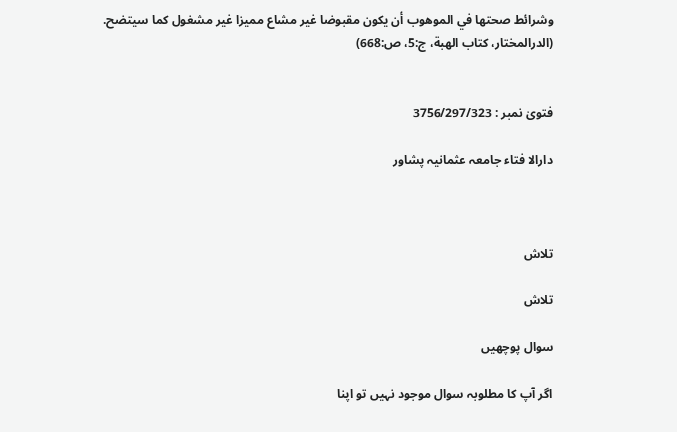وشرائط ‌صحتها ‌في ‌الموهوب أن يكون مقبوضا غير مشاع مميزا غير مشغول كما سيتضح. (الدرالمختار، كتاب الهبة، ج:5، ص:668)


فتویٰ نمبر : 3756/297/323

دارالا فتاء جامعہ عثمانیہ پشاور



تلاش

تلاش

سوال پوچھیں

اگر آپ کا مطلوبہ سوال موجود نہیں تو اپنا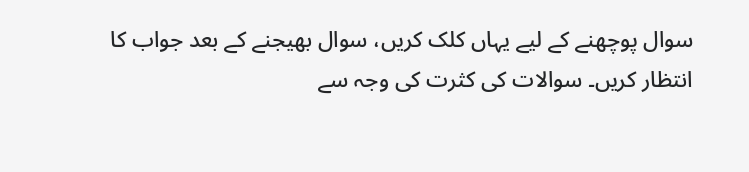سوال پوچھنے کے لیے یہاں کلک کریں، سوال بھیجنے کے بعد جواب کا انتظار کریں۔ سوالات کی کثرت کی وجہ سے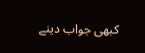کبھی جواب دینے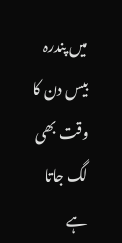میں پندرہ بیس دن کا وقت بھی لگ جاتا ہے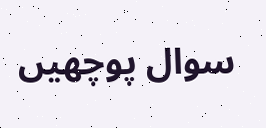سوال پوچھیں